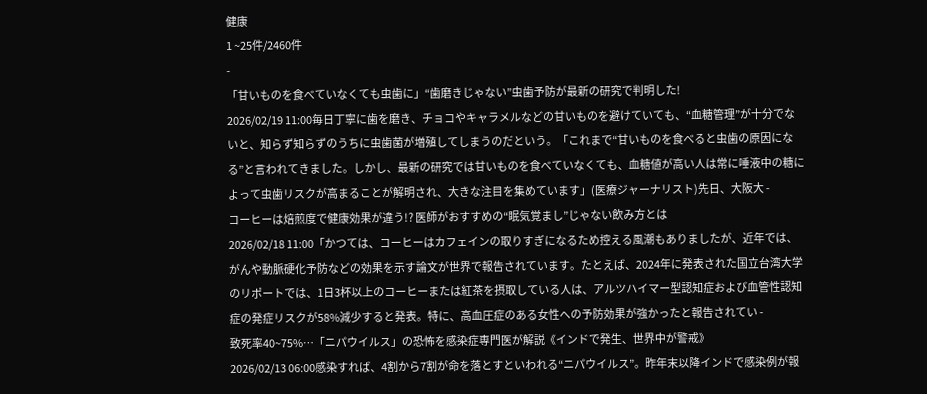健康
1 ~25件/2460件
-
「甘いものを食べていなくても虫歯に」“歯磨きじゃない”虫歯予防が最新の研究で判明した!
2026/02/19 11:00毎日丁寧に歯を磨き、チョコやキャラメルなどの甘いものを避けていても、“血糖管理”が十分でないと、知らず知らずのうちに虫歯菌が増殖してしまうのだという。「これまで“甘いものを食べると虫歯の原因になる”と言われてきました。しかし、最新の研究では甘いものを食べていなくても、血糖値が高い人は常に唾液中の糖によって虫歯リスクが高まることが解明され、大きな注目を集めています」(医療ジャーナリスト)先日、大阪大 -
コーヒーは焙煎度で健康効果が違う!? 医師がおすすめの“眠気覚まし”じゃない飲み方とは
2026/02/18 11:00「かつては、コーヒーはカフェインの取りすぎになるため控える風潮もありましたが、近年では、がんや動脈硬化予防などの効果を示す論文が世界で報告されています。たとえば、2024年に発表された国立台湾大学のリポートでは、1日3杯以上のコーヒーまたは紅茶を摂取している人は、アルツハイマー型認知症および血管性認知症の発症リスクが58%減少すると発表。特に、高血圧症のある女性への予防効果が強かったと報告されてい -
致死率40~75%…「ニパウイルス」の恐怖を感染症専門医が解説《インドで発生、世界中が警戒》
2026/02/13 06:00感染すれば、4割から7割が命を落とすといわれる“ニパウイルス”。昨年末以降インドで感染例が報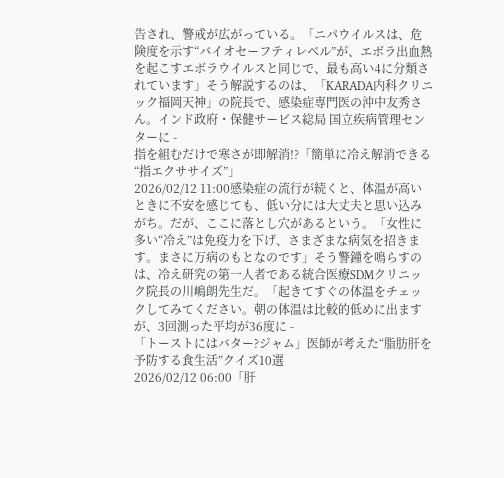告され、警戒が広がっている。「ニパウイルスは、危険度を示す“バイオセーフティレベル”が、エボラ出血熱を起こすエボラウイルスと同じで、最も高い4に分類されています」そう解説するのは、「KARADA内科クリニック福岡天神」の院長で、感染症専門医の沖中友秀さん。インド政府・保健サービス総局 国立疾病管理センターに -
指を組むだけで寒さが即解消!?「簡単に冷え解消できる“指エクササイズ”」
2026/02/12 11:00感染症の流行が続くと、体温が高いときに不安を感じても、低い分には大丈夫と思い込みがち。だが、ここに落とし穴があるという。「女性に多い“冷え”は免疫力を下げ、さまざまな病気を招きます。まさに万病のもとなのです」そう警鐘を鳴らすのは、冷え研究の第一人者である統合医療SDMクリニック院長の川嶋朗先生だ。「起きてすぐの体温をチェックしてみてください。朝の体温は比較的低めに出ますが、3回測った平均が36度に -
「トーストにはバター?ジャム」医師が考えた“脂肪肝を予防する食生活”クイズ10選
2026/02/12 06:00「肝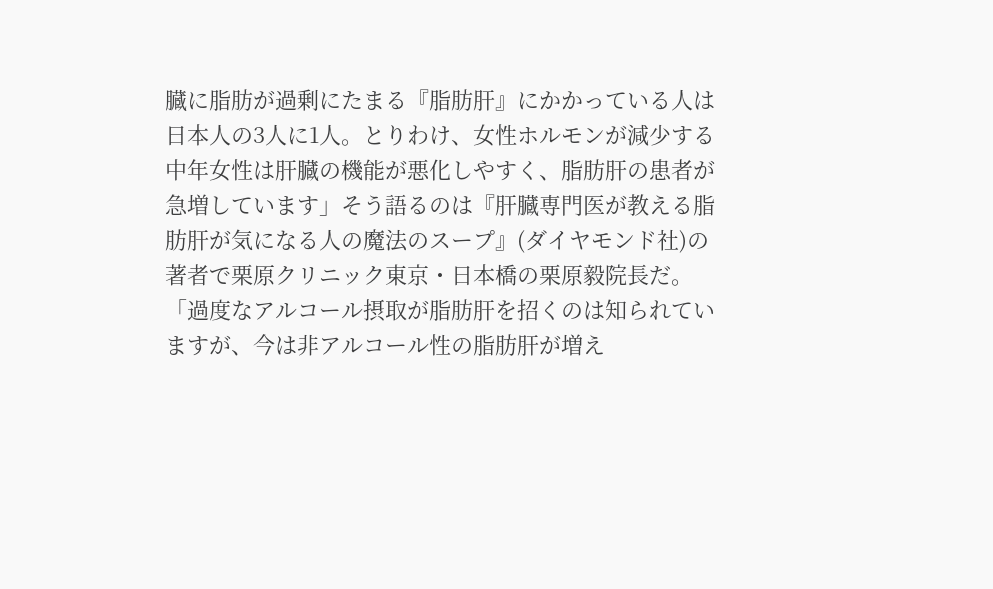臓に脂肪が過剰にたまる『脂肪肝』にかかっている人は日本人の3人に1人。とりわけ、女性ホルモンが減少する中年女性は肝臓の機能が悪化しやすく、脂肪肝の患者が急増しています」そう語るのは『肝臓専門医が教える脂肪肝が気になる人の魔法のスープ』(ダイヤモンド社)の著者で栗原クリニック東京・日本橋の栗原毅院長だ。「過度なアルコール摂取が脂肪肝を招くのは知られていますが、今は非アルコール性の脂肪肝が増え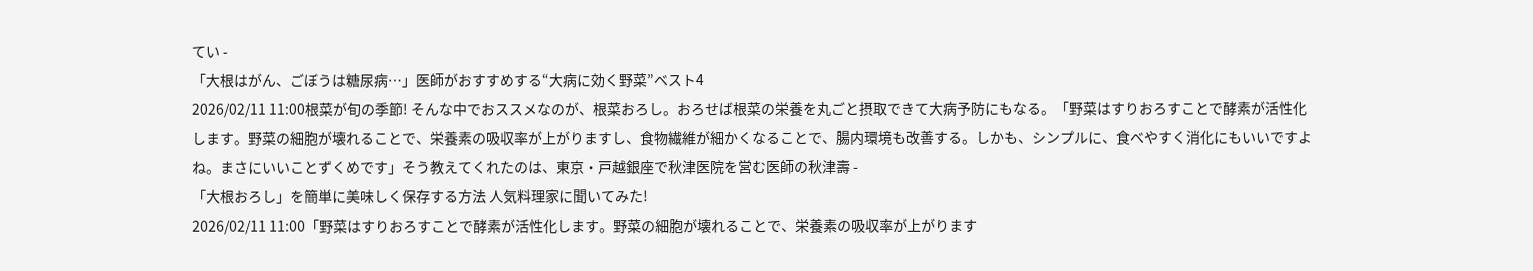てい -
「大根はがん、ごぼうは糖尿病…」医師がおすすめする“大病に効く野菜”ベスト4
2026/02/11 11:00根菜が旬の季節! そんな中でおススメなのが、根菜おろし。おろせば根菜の栄養を丸ごと摂取できて大病予防にもなる。「野菜はすりおろすことで酵素が活性化します。野菜の細胞が壊れることで、栄養素の吸収率が上がりますし、食物繊維が細かくなることで、腸内環境も改善する。しかも、シンプルに、食べやすく消化にもいいですよね。まさにいいことずくめです」そう教えてくれたのは、東京・戸越銀座で秋津医院を営む医師の秋津壽 -
「大根おろし」を簡単に美味しく保存する方法 人気料理家に聞いてみた!
2026/02/11 11:00「野菜はすりおろすことで酵素が活性化します。野菜の細胞が壊れることで、栄養素の吸収率が上がります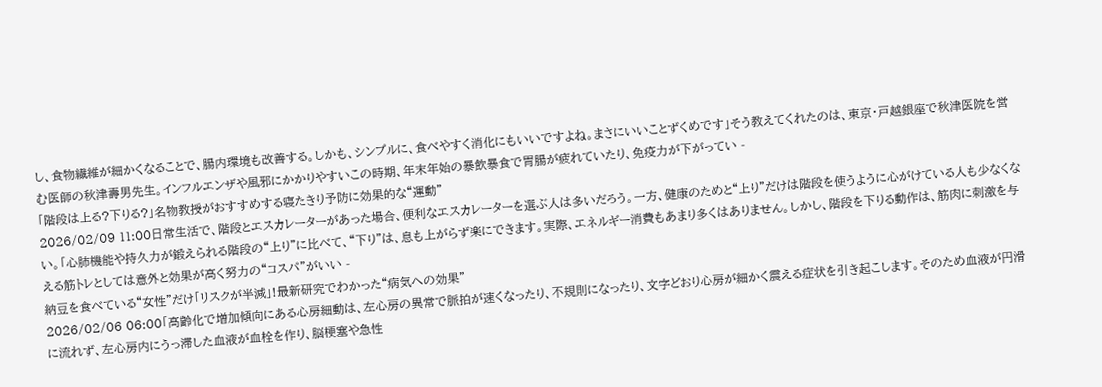し、食物繊維が細かくなることで、腸内環境も改善する。しかも、シンプルに、食べやすく消化にもいいですよね。まさにいいことずくめです」そう教えてくれたのは、東京・戸越銀座で秋津医院を営む医師の秋津壽男先生。インフルエンザや風邪にかかりやすいこの時期、年末年始の暴飲暴食で胃腸が疲れていたり、免疫力が下がってい -
「階段は上る?下りる?」名物教授がおすすめする寝たきり予防に効果的な“運動”
2026/02/09 11:00日常生活で、階段とエスカレーターがあった場合、便利なエスカレーターを選ぶ人は多いだろう。一方、健康のためと“上り”だけは階段を使うように心がけている人も少なくない。「心肺機能や持久力が鍛えられる階段の“上り”に比べて、“下り”は、息も上がらず楽にできます。実際、エネルギー消費もあまり多くはありません。しかし、階段を下りる動作は、筋肉に刺激を与える筋トレとしては意外と効果が高く努力の“コスパ”がいい -
納豆を食べている“女性”だけ「リスクが半減」!最新研究でわかった“病気への効果”
2026/02/06 06:00「高齢化で増加傾向にある心房細動は、左心房の異常で脈拍が速くなったり、不規則になったり、文字どおり心房が細かく震える症状を引き起こします。そのため血液が円滑に流れず、左心房内にうっ滞した血液が血栓を作り、脳梗塞や急性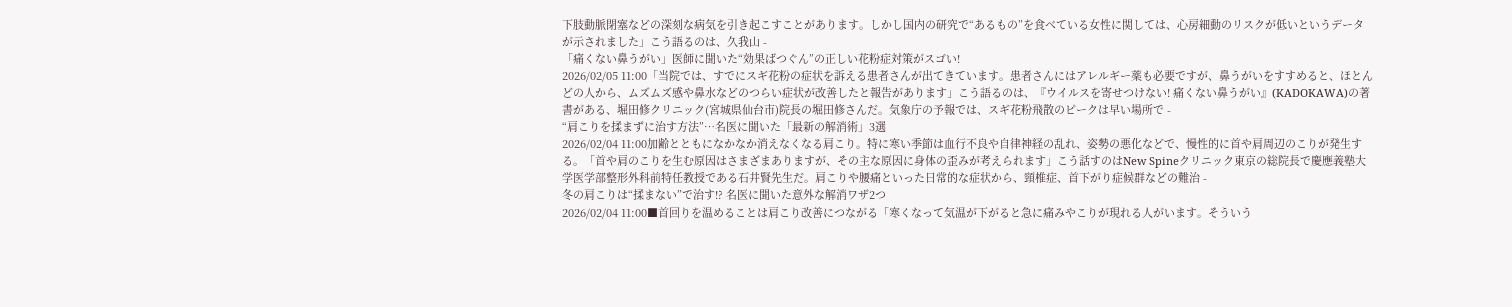下肢動脈閉塞などの深刻な病気を引き起こすことがあります。しかし国内の研究で“あるもの”を食べている女性に関しては、心房細動のリスクが低いというデータが示されました」こう語るのは、久我山 -
「痛くない鼻うがい」医師に聞いた“効果ばつぐん”の正しい花粉症対策がスゴい!
2026/02/05 11:00「当院では、すでにスギ花粉の症状を訴える患者さんが出てきています。患者さんにはアレルギー薬も必要ですが、鼻うがいをすすめると、ほとんどの人から、ムズムズ感や鼻水などのつらい症状が改善したと報告があります」こう語るのは、『ウイルスを寄せつけない! 痛くない鼻うがい』(KADOKAWA)の著書がある、堀田修クリニック(宮城県仙台市)院長の堀田修さんだ。気象庁の予報では、スギ花粉飛散のピークは早い場所で -
“肩こりを揉まずに治す方法”…名医に聞いた「最新の解消術」3選
2026/02/04 11:00加齢とともになかなか消えなくなる肩こり。特に寒い季節は血行不良や自律神経の乱れ、姿勢の悪化などで、慢性的に首や肩周辺のこりが発生する。「首や肩のこりを生む原因はさまざまありますが、その主な原因に身体の歪みが考えられます」こう話すのはNew Spineクリニック東京の総院長で慶應義塾大学医学部整形外科前特任教授である石井賢先生だ。肩こりや腰痛といった日常的な症状から、頸椎症、首下がり症候群などの難治 -
冬の肩こりは“揉まない”で治す!? 名医に聞いた意外な解消ワザ2つ
2026/02/04 11:00■首回りを温めることは肩こり改善につながる「寒くなって気温が下がると急に痛みやこりが現れる人がいます。そういう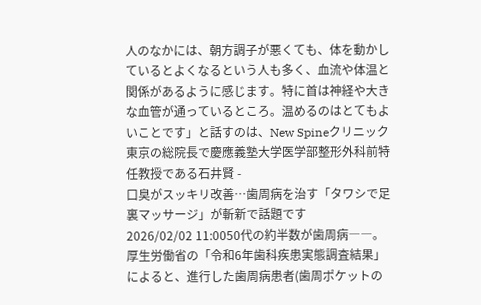人のなかには、朝方調子が悪くても、体を動かしているとよくなるという人も多く、血流や体温と関係があるように感じます。特に首は神経や大きな血管が通っているところ。温めるのはとてもよいことです」と話すのは、New Spineクリニック東京の総院長で慶應義塾大学医学部整形外科前特任教授である石井賢 -
口臭がスッキリ改善…歯周病を治す「タワシで足裏マッサージ」が斬新で話題です
2026/02/02 11:0050代の約半数が歯周病――。厚生労働省の「令和6年歯科疾患実態調査結果」によると、進行した歯周病患者(歯周ポケットの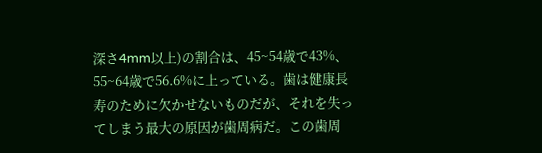深さ4mm以上)の割合は、45~54歳で43%、55~64歳で56.6%に上っている。歯は健康長寿のために欠かせないものだが、それを失ってしまう最大の原因が歯周病だ。この歯周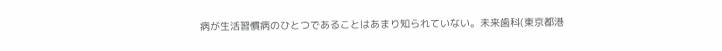病が生活習慣病のひとつであることはあまり知られていない。未来歯科(東京都港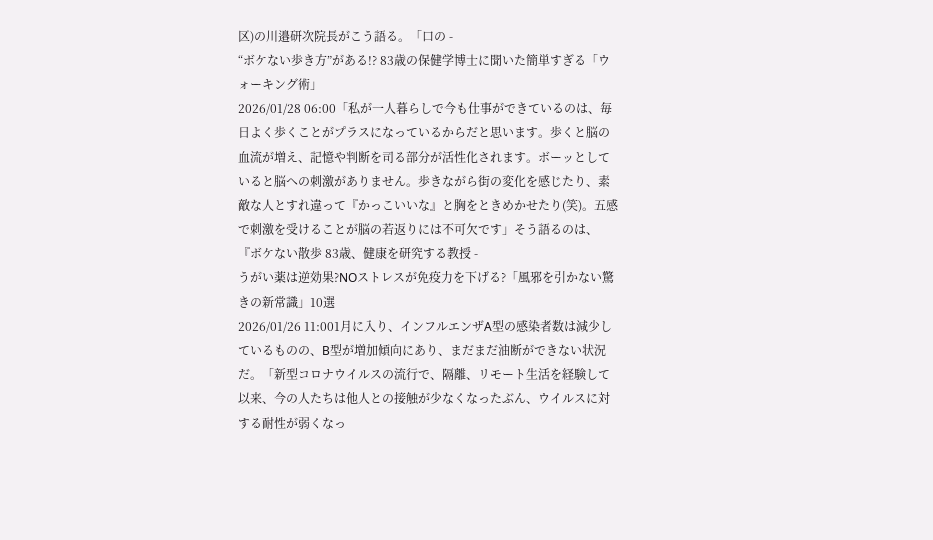区)の川邉研次院長がこう語る。「口の -
“ボケない歩き方”がある!? 83歳の保健学博士に聞いた簡単すぎる「ウォーキング術」
2026/01/28 06:00「私が一人暮らしで今も仕事ができているのは、毎日よく歩くことがプラスになっているからだと思います。歩くと脳の血流が増え、記憶や判断を司る部分が活性化されます。ボーッとしていると脳への刺激がありません。歩きながら街の変化を感じたり、素敵な人とすれ違って『かっこいいな』と胸をときめかせたり(笑)。五感で刺激を受けることが脳の若返りには不可欠です」そう語るのは、『ボケない散歩 83歳、健康を研究する教授 -
うがい薬は逆効果?NOストレスが免疫力を下げる?「風邪を引かない驚きの新常識」10選
2026/01/26 11:001月に入り、インフルエンザA型の感染者数は減少しているものの、B型が増加傾向にあり、まだまだ油断ができない状況だ。「新型コロナウイルスの流行で、隔離、リモート生活を経験して以来、今の人たちは他人との接触が少なくなったぶん、ウイルスに対する耐性が弱くなっ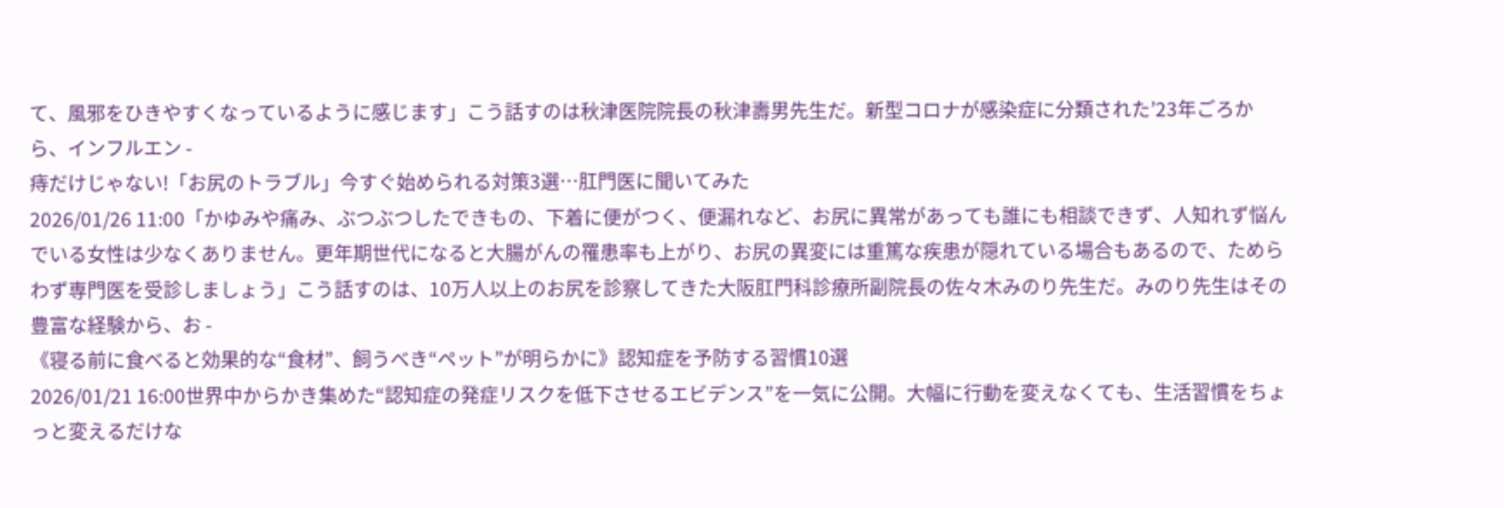て、風邪をひきやすくなっているように感じます」こう話すのは秋津医院院長の秋津壽男先生だ。新型コロナが感染症に分類された’23年ごろから、インフルエン -
痔だけじゃない!「お尻のトラブル」今すぐ始められる対策3選…肛門医に聞いてみた
2026/01/26 11:00「かゆみや痛み、ぶつぶつしたできもの、下着に便がつく、便漏れなど、お尻に異常があっても誰にも相談できず、人知れず悩んでいる女性は少なくありません。更年期世代になると大腸がんの罹患率も上がり、お尻の異変には重篤な疾患が隠れている場合もあるので、ためらわず専門医を受診しましょう」こう話すのは、10万人以上のお尻を診察してきた大阪肛門科診療所副院長の佐々木みのり先生だ。みのり先生はその豊富な経験から、お -
《寝る前に食べると効果的な“食材”、飼うべき“ペット”が明らかに》認知症を予防する習慣10選
2026/01/21 16:00世界中からかき集めた“認知症の発症リスクを低下させるエビデンス”を一気に公開。大幅に行動を変えなくても、生活習慣をちょっと変えるだけな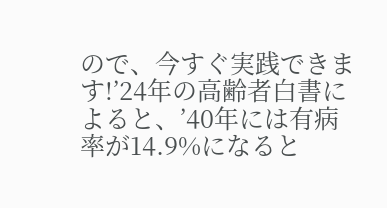ので、今すぐ実践できます!’24年の高齢者白書によると、’40年には有病率が14.9%になると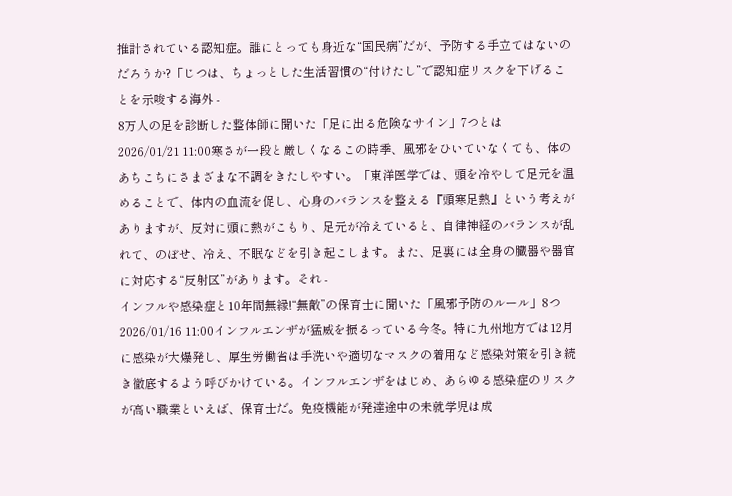推計されている認知症。誰にとっても身近な“国民病”だが、予防する手立てはないのだろうか?「じつは、ちょっとした生活習慣の“付けたし”で認知症リスクを下げることを示唆する海外 -
8万人の足を診断した整体師に聞いた「足に出る危険なサイン」7つとは
2026/01/21 11:00寒さが一段と厳しくなるこの時季、風邪をひいていなくても、体のあちこちにさまざまな不調をきたしやすい。「東洋医学では、頭を冷やして足元を温めることで、体内の血流を促し、心身のバランスを整える『頭寒足熱』という考えがありますが、反対に頭に熱がこもり、足元が冷えていると、自律神経のバランスが乱れて、のぼせ、冷え、不眠などを引き起こします。また、足裏には全身の臓器や器官に対応する“反射区”があります。それ -
インフルや感染症と10年間無縁!“無敵”の保育士に聞いた「風邪予防のルール」8つ
2026/01/16 11:00インフルエンザが猛威を振るっている今冬。特に九州地方では12月に感染が大爆発し、厚生労働省は手洗いや適切なマスクの着用など感染対策を引き続き徹底するよう呼びかけている。インフルエンザをはじめ、あらゆる感染症のリスクが高い職業といえば、保育士だ。免疫機能が発達途中の未就学児は成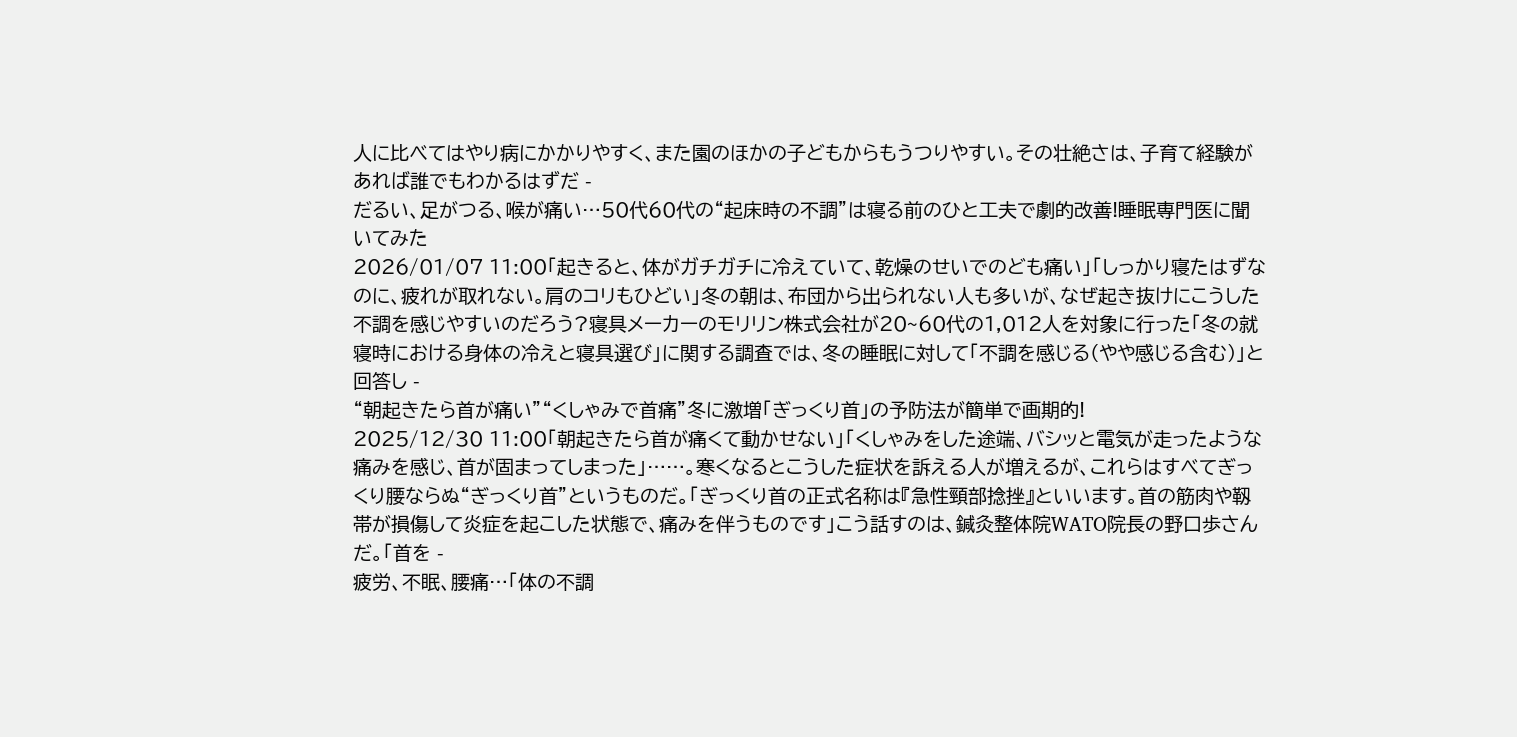人に比べてはやり病にかかりやすく、また園のほかの子どもからもうつりやすい。その壮絶さは、子育て経験があれば誰でもわかるはずだ -
だるい、足がつる、喉が痛い…50代60代の“起床時の不調”は寝る前のひと工夫で劇的改善!睡眠専門医に聞いてみた
2026/01/07 11:00「起きると、体がガチガチに冷えていて、乾燥のせいでのども痛い」「しっかり寝たはずなのに、疲れが取れない。肩のコリもひどい」冬の朝は、布団から出られない人も多いが、なぜ起き抜けにこうした不調を感じやすいのだろう?寝具メーカーのモリリン株式会社が20~60代の1,012人を対象に行った「冬の就寝時における身体の冷えと寝具選び」に関する調査では、冬の睡眠に対して「不調を感じる(やや感じる含む)」と回答し -
“朝起きたら首が痛い”“くしゃみで首痛”冬に激増「ぎっくり首」の予防法が簡単で画期的!
2025/12/30 11:00「朝起きたら首が痛くて動かせない」「くしゃみをした途端、バシッと電気が走ったような痛みを感じ、首が固まってしまった」……。寒くなるとこうした症状を訴える人が増えるが、これらはすべてぎっくり腰ならぬ“ぎっくり首”というものだ。「ぎっくり首の正式名称は『急性頸部捻挫』といいます。首の筋肉や靱帯が損傷して炎症を起こした状態で、痛みを伴うものです」こう話すのは、鍼灸整体院WATO院長の野口歩さんだ。「首を -
疲労、不眠、腰痛…「体の不調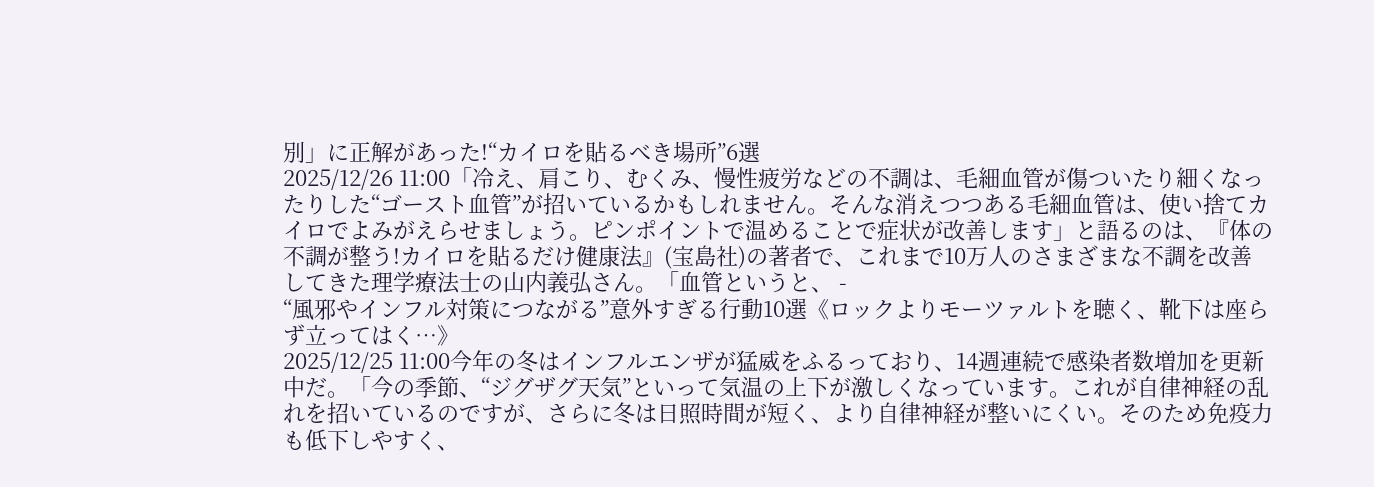別」に正解があった!“カイロを貼るべき場所”6選
2025/12/26 11:00「冷え、肩こり、むくみ、慢性疲労などの不調は、毛細血管が傷ついたり細くなったりした“ゴースト血管”が招いているかもしれません。そんな消えつつある毛細血管は、使い捨てカイロでよみがえらせましょう。ピンポイントで温めることで症状が改善します」と語るのは、『体の不調が整う!カイロを貼るだけ健康法』(宝島社)の著者で、これまで10万人のさまざまな不調を改善してきた理学療法士の山内義弘さん。「血管というと、 -
“風邪やインフル対策につながる”意外すぎる行動10選《ロックよりモーツァルトを聴く、靴下は座らず立ってはく…》
2025/12/25 11:00今年の冬はインフルエンザが猛威をふるっており、14週連続で感染者数増加を更新中だ。「今の季節、“ジグザグ天気”といって気温の上下が激しくなっています。これが自律神経の乱れを招いているのですが、さらに冬は日照時間が短く、より自律神経が整いにくい。そのため免疫力も低下しやすく、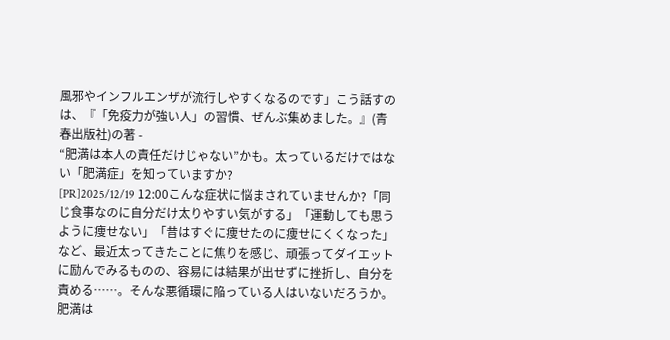風邪やインフルエンザが流行しやすくなるのです」こう話すのは、『「免疫力が強い人」の習慣、ぜんぶ集めました。』(青春出版社)の著 -
“肥満は本人の責任だけじゃない”かも。太っているだけではない「肥満症」を知っていますか?
[PR]2025/12/19 12:00こんな症状に悩まされていませんか?「同じ食事なのに自分だけ太りやすい気がする」「運動しても思うように痩せない」「昔はすぐに痩せたのに痩せにくくなった」など、最近太ってきたことに焦りを感じ、頑張ってダイエットに励んでみるものの、容易には結果が出せずに挫折し、自分を責める……。そんな悪循環に陥っている人はいないだろうか。肥満は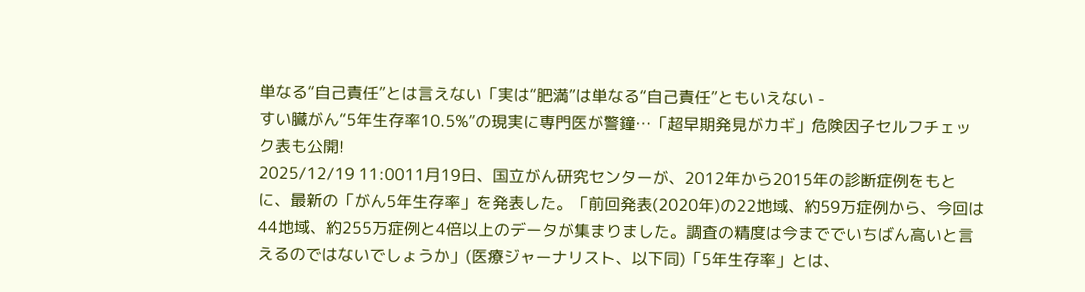単なる“自己責任”とは言えない「実は“肥満”は単なる“自己責任”ともいえない -
すい臓がん“5年生存率10.5%”の現実に専門医が警鐘…「超早期発見がカギ」危険因子セルフチェック表も公開!
2025/12/19 11:0011月19日、国立がん研究センターが、2012年から2015年の診断症例をもとに、最新の「がん5年生存率」を発表した。「前回発表(2020年)の22地域、約59万症例から、今回は44地域、約255万症例と4倍以上のデータが集まりました。調査の精度は今まででいちばん高いと言えるのではないでしょうか」(医療ジャーナリスト、以下同)「5年生存率」とは、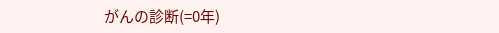がんの診断(=0年)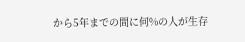から5年までの間に何%の人が生存